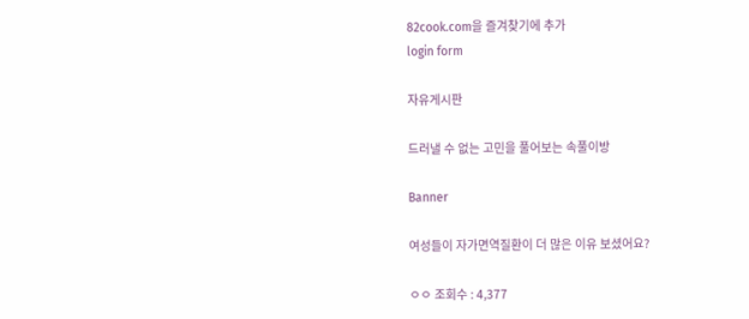82cook.com을 즐겨찾기에 추가
login form

자유게시판

드러낼 수 없는 고민을 풀어보는 속풀이방

Banner

여성들이 자가면역질환이 더 많은 이유 보셨어요?

ㅇㅇ 조회수 : 4,377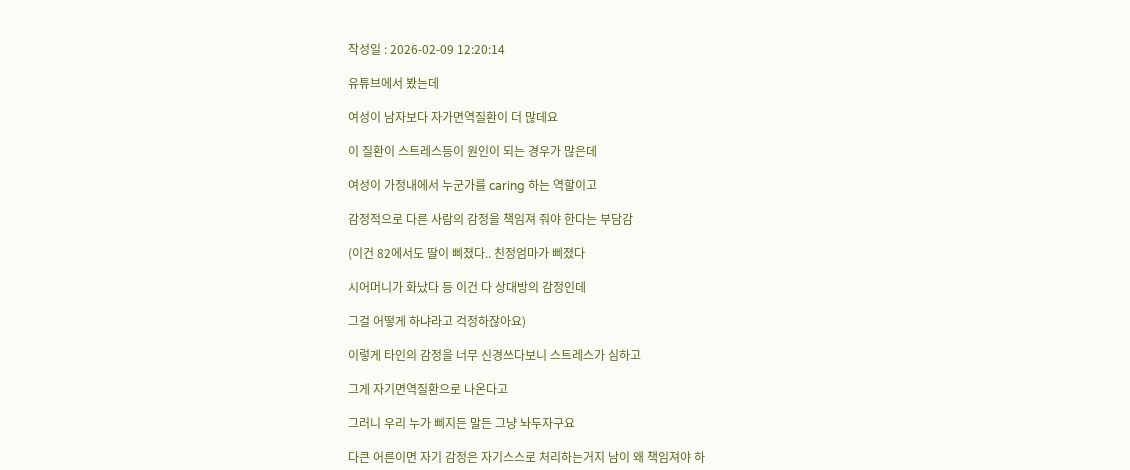작성일 : 2026-02-09 12:20:14

유튜브에서 봤는데

여성이 남자보다 자가면역질환이 더 많데요

이 질환이 스트레스등이 원인이 되는 경우가 많은데

여성이 가정내에서 누군가를 caring 하는 역할이고

감정적으로 다른 사람의 감정을 책임져 줘야 한다는 부담감

(이건 82에서도 딸이 삐졌다.. 친정엄마가 삐졌다

시어머니가 화났다 등 이건 다 상대방의 감정인데

그걸 어떻게 하냐라고 걱정하잖아요)

이렇게 타인의 감정을 너무 신경쓰다보니 스트레스가 심하고

그게 자기면역질환으로 나온다고

그러니 우리 누가 삐지든 말든 그냥 놔두자구요

다큰 어른이면 자기 감정은 자기스스로 처리하는거지 남이 왜 책임져야 하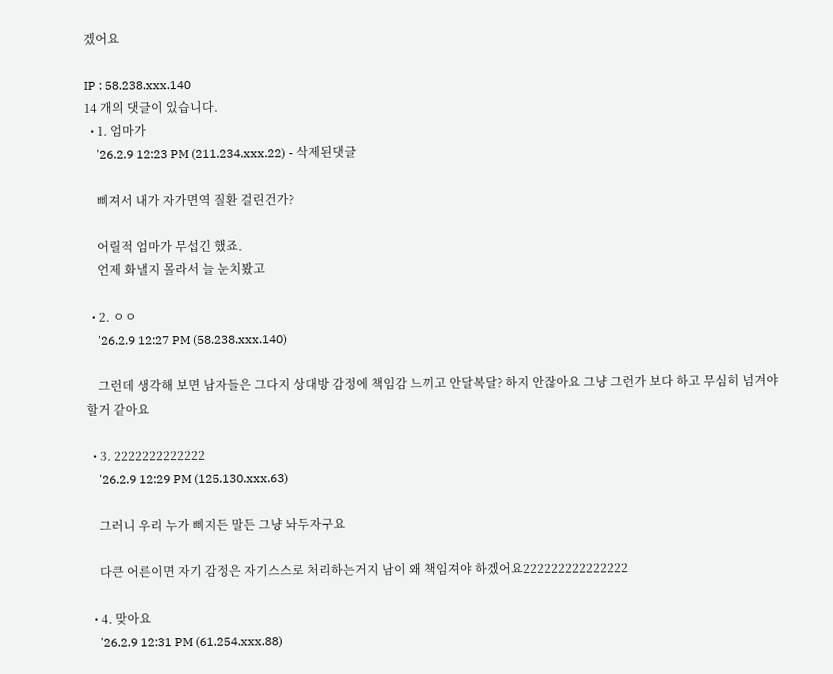겠어요

IP : 58.238.xxx.140
14 개의 댓글이 있습니다.
  • 1. 엄마가
    '26.2.9 12:23 PM (211.234.xxx.22) - 삭제된댓글

    삐져서 내가 자가면역 질환 걸린건가?

    어릴적 엄마가 무섭긴 했죠.
    언제 화낼지 몰라서 늘 눈치봤고

  • 2. ㅇㅇ
    '26.2.9 12:27 PM (58.238.xxx.140)

    그런데 생각해 보면 남자들은 그다지 상대방 감정에 책임감 느끼고 안달복달? 하지 안잖아요 그냥 그런가 보다 하고 무심히 넘겨야 할거 같아요

  • 3. 2222222222222
    '26.2.9 12:29 PM (125.130.xxx.63)

    그러니 우리 누가 삐지든 말든 그냥 놔두자구요

    다큰 어른이면 자기 감정은 자기스스로 처리하는거지 남이 왜 책임져야 하겠어요222222222222222

  • 4. 맞아요
    '26.2.9 12:31 PM (61.254.xxx.88)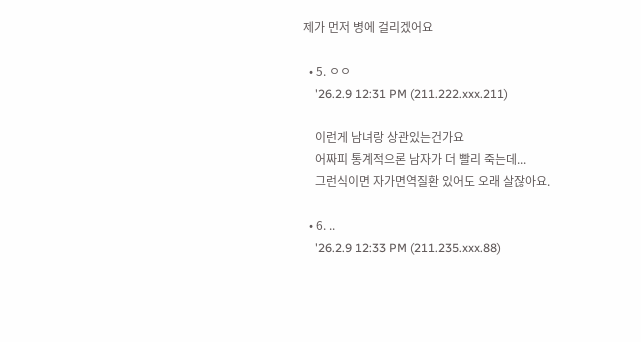제가 먼저 병에 걸리겠어요

  • 5. ㅇㅇ
    '26.2.9 12:31 PM (211.222.xxx.211)

    이런게 남녀랑 상관있는건가요
    어짜피 통계적으론 남자가 더 빨리 죽는데...
    그런식이면 자가면역질환 있어도 오래 살잖아요.

  • 6. ..
    '26.2.9 12:33 PM (211.235.xxx.88)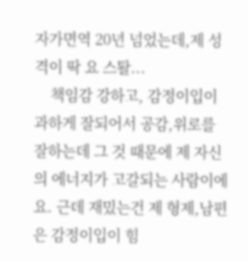자가면역 20년 넘었는데,제 성격이 딱 요 스퇄...
    책임감 강하고, 감정이입이 과하게 잘되어서 공감,위로를 잘하는데 그 것 때문에 제 자신의 에너지가 고갈되는 사람이에요. 근데 재밌는건 제 형제,남편은 감정이입이 힘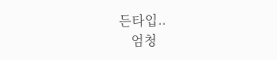든타입..
    엄청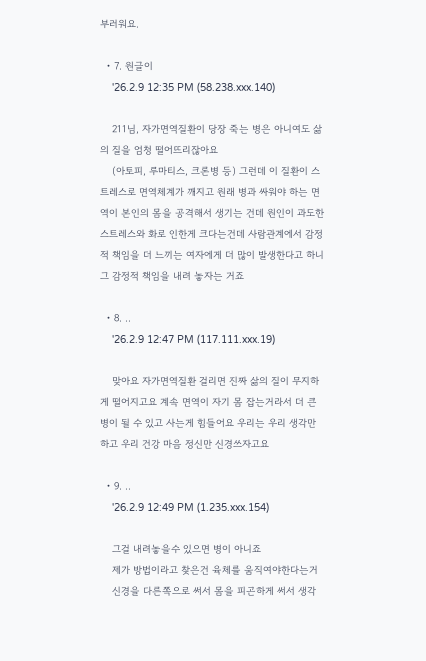부러워요.

  • 7. 원글이
    '26.2.9 12:35 PM (58.238.xxx.140)

    211님, 자가면역질환이 당장 죽는 병은 아니여도 삶의 질을 엄청 떨어뜨리잖아요
    (아토피, 루마티스, 크론병 등) 그런데 이 질환이 스트레스로 면역체계가 깨지고 원래 병과 싸워야 하는 면역이 본인의 몸을 공격해서 생기는 건데 원인이 과도한 스트레스와 화로 인한게 크다는건데 사람관계에서 감정적 책임을 더 느끼는 여자에게 더 많이 발생한다고 하니 그 감정적 책임을 내려 놓자는 거죠

  • 8. ..
    '26.2.9 12:47 PM (117.111.xxx.19)

    맞아요 자가면역질환 걸리면 진짜 삶의 질이 무지하게 떨어지고요 계속 면역이 자기 몸 잡는거라서 더 큰 병이 될 수 있고 사는게 힘들어요 우리는 우리 생각만 하고 우리 건강 마음 정신만 신경쓰자고요

  • 9. ..
    '26.2.9 12:49 PM (1.235.xxx.154)

    그걸 내려놓을수 있으면 병이 아니죠
    제가 방법이라고 찾은건 육체를 움직여야한다는거
    신경을 다른쪽으로 써서 몸을 피곤하게 써서 생각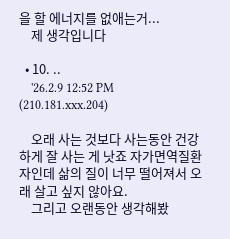을 할 에너지를 없애는거...
    제 생각입니다

  • 10. ..
    '26.2.9 12:52 PM (210.181.xxx.204)

    오래 사는 것보다 사는동안 건강하게 잘 사는 게 낫죠 자가면역질환자인데 삶의 질이 너무 떨어져서 오래 살고 싶지 않아요.
    그리고 오랜동안 생각해봤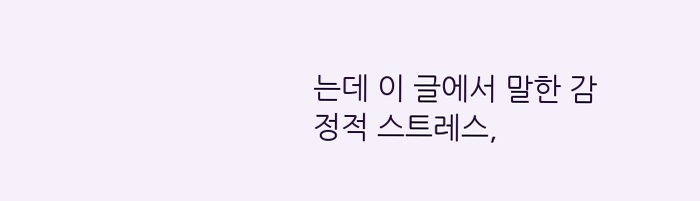는데 이 글에서 말한 감정적 스트레스,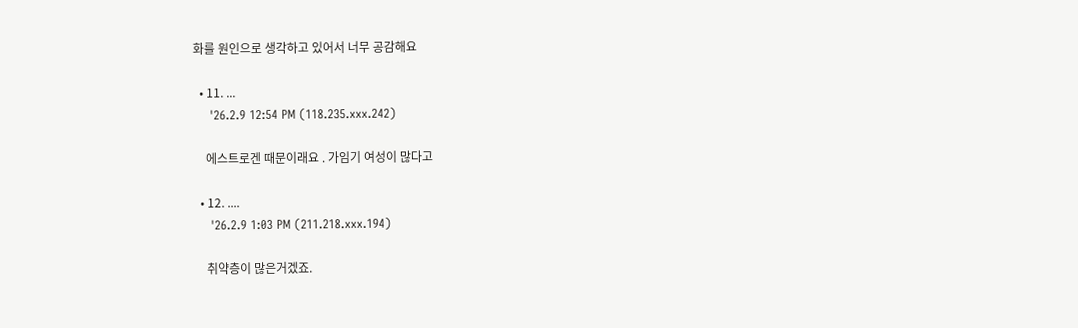화를 원인으로 생각하고 있어서 너무 공감해요

  • 11. ...
    '26.2.9 12:54 PM (118.235.xxx.242)

    에스트로겐 때문이래요 . 가임기 여성이 많다고

  • 12. ....
    '26.2.9 1:03 PM (211.218.xxx.194)

    취약층이 많은거겠죠.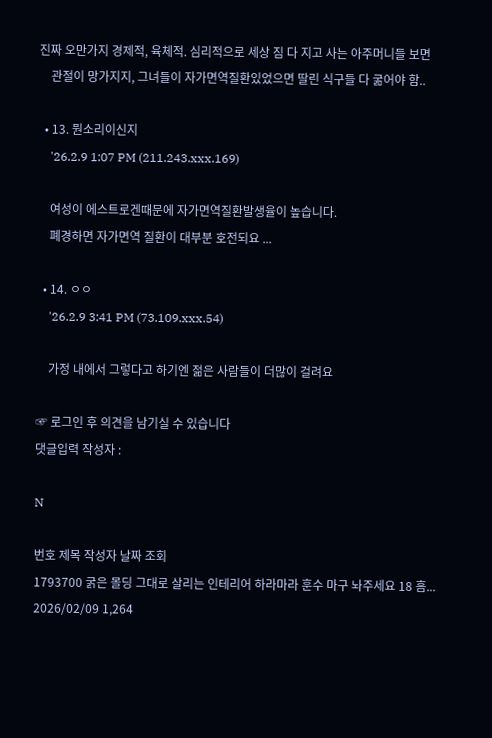진짜 오만가지 경제적, 육체적. 심리적으로 세상 짐 다 지고 사는 아주머니들 보면
    관절이 망가지지, 그녀들이 자가면역질환있었으면 딸린 식구들 다 굶어야 함..

  • 13. 뭔소리이신지
    '26.2.9 1:07 PM (211.243.xxx.169)

    여성이 에스트로겐때문에 자가면역질환발생율이 높습니다.
    폐경하면 자가면역 질환이 대부분 호전되요 ...

  • 14. ㅇㅇ
    '26.2.9 3:41 PM (73.109.xxx.54)

    가정 내에서 그렇다고 하기엔 젊은 사람들이 더많이 걸려요

☞ 로그인 후 의견을 남기실 수 있습니다
댓글입력 작성자 :

N

번호 제목 작성자 날짜 조회
1793700 굵은 몰딩 그대로 살리는 인테리어 하라마라 훈수 마구 놔주세요 18 흠... 2026/02/09 1,264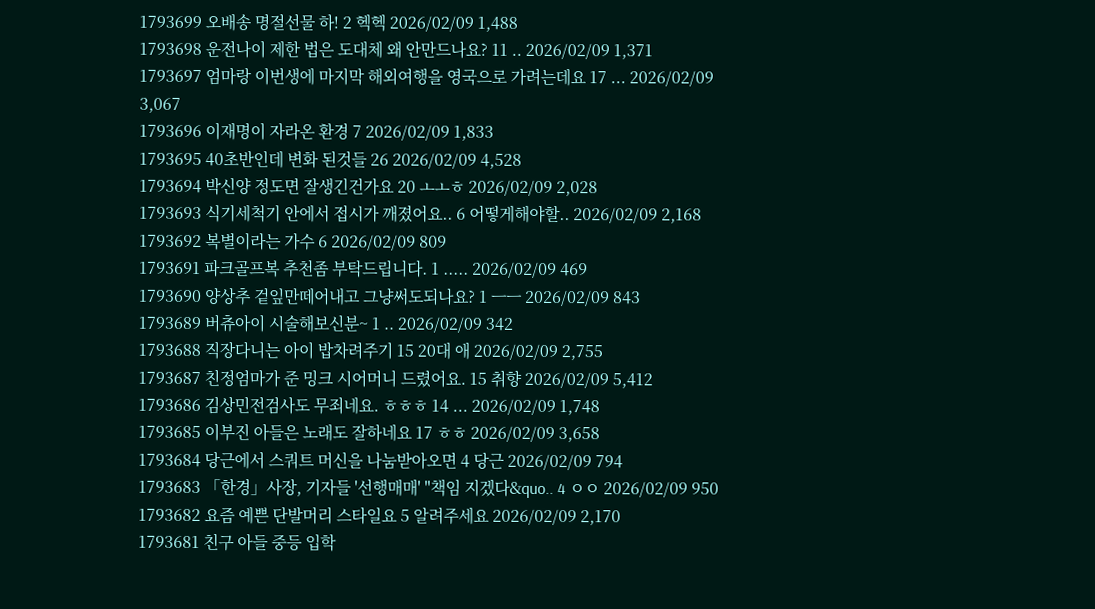1793699 오배송 명절선물 하! 2 헥헥 2026/02/09 1,488
1793698 운전나이 제한 법은 도대체 왜 안만드나요? 11 .. 2026/02/09 1,371
1793697 엄마랑 이번생에 마지막 해외여행을 영국으로 가려는데요 17 ... 2026/02/09 3,067
1793696 이재명이 자라온 환경 7 2026/02/09 1,833
1793695 40초반인데 변화 된것들 26 2026/02/09 4,528
1793694 박신양 정도면 잘생긴건가요 20 ㅗㅗㅎ 2026/02/09 2,028
1793693 식기세척기 안에서 접시가 깨졌어요.. 6 어떻게해야할.. 2026/02/09 2,168
1793692 복별이라는 가수 6 2026/02/09 809
1793691 파크골프복 추천좀 부탁드립니다. 1 ..... 2026/02/09 469
1793690 양상추 겉잎만떼어내고 그냥써도되나요? 1 ㅡㅡ 2026/02/09 843
1793689 버츄아이 시술해보신분~ 1 .. 2026/02/09 342
1793688 직장다니는 아이 밥차려주기 15 20대 애 2026/02/09 2,755
1793687 친정엄마가 준 밍크 시어머니 드렸어요. 15 취향 2026/02/09 5,412
1793686 김상민전검사도 무죄네요. ㅎㅎㅎ 14 ... 2026/02/09 1,748
1793685 이부진 아들은 노래도 잘하네요 17 ㅎㅎ 2026/02/09 3,658
1793684 당근에서 스쿼트 머신을 나눔받아오면 4 당근 2026/02/09 794
1793683 「한경」사장, 기자들 '선행매매' "책임 지겠다&quo.. 4 ㅇㅇ 2026/02/09 950
1793682 요즘 예쁜 단발머리 스타일요 5 알려주세요 2026/02/09 2,170
1793681 친구 아들 중등 입학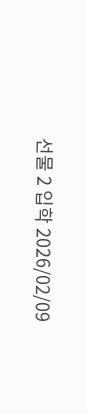선물 2 입학 2026/02/09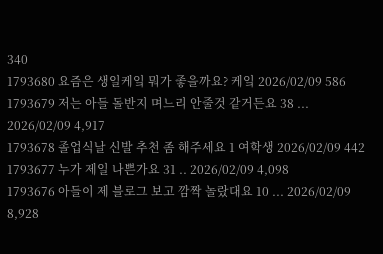340
1793680 요즘은 생일케잌 뭐가 좋을까요? 케잌 2026/02/09 586
1793679 저는 아들 돌반지 며느리 안줄것 같거든요 38 ... 2026/02/09 4,917
1793678 졸업식날 신발 추천 좀 해주세요 1 여학생 2026/02/09 442
1793677 누가 제일 나쁜가요 31 .. 2026/02/09 4,098
1793676 아들이 제 블로그 보고 깜짝 놀랐대요 10 ... 2026/02/09 8,928